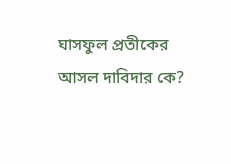ঘাসফুল প্রতীকের আসল দাবিদার কে?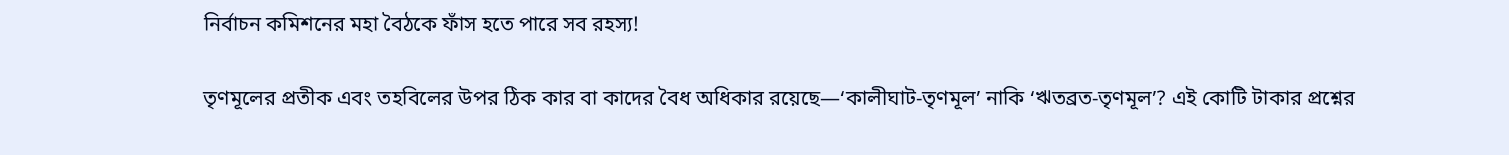নির্বাচন কমিশনের মহা বৈঠকে ফাঁস হতে পারে সব রহস্য!

তৃণমূলের প্রতীক এবং তহবিলের উপর ঠিক কার বা কাদের বৈধ অধিকার রয়েছে—‘কালীঘাট-তৃণমূল’ নাকি ‘ঋতব্রত-তৃণমূল’? এই কোটি টাকার প্রশ্নের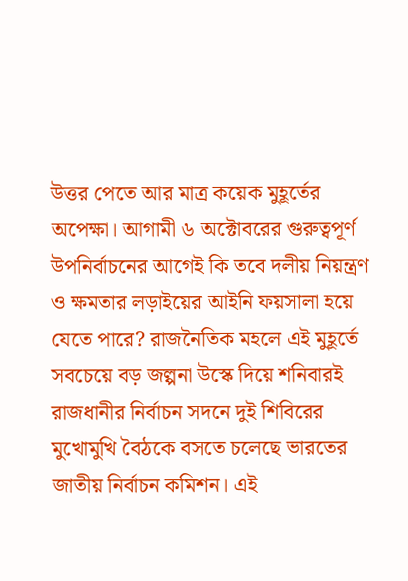উত্তর পেতে আর মাত্র কয়েক মুহূর্তের অপেক্ষা। আগামী ৬ অক্টোবরের গুরুত্বপূর্ণ উপনির্বাচনের আগেই কি তবে দলীয় নিয়ন্ত্রণ ও ক্ষমতার লড়াইয়ের আইনি ফয়সালা হয়ে যেতে পারে? রাজনৈতিক মহলে এই মুহূর্তে সবচেয়ে বড় জল্পনা উস্কে দিয়ে শনিবারই রাজধানীর নির্বাচন সদনে দুই শিবিরের মুখোমুখি বৈঠকে বসতে চলেছে ভারতের জাতীয় নির্বাচন কমিশন। এই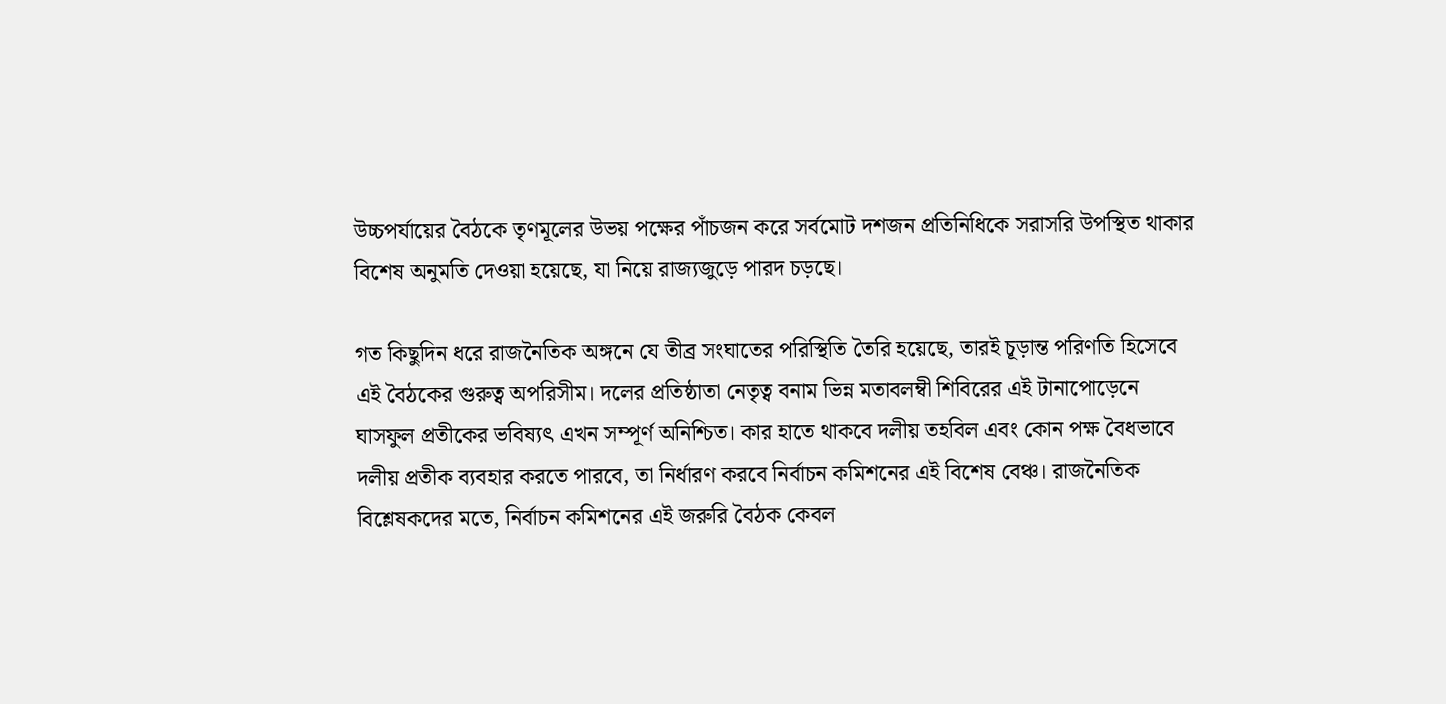উচ্চপর্যায়ের বৈঠকে তৃণমূলের উভয় পক্ষের পাঁচজন করে সর্বমোট দশজন প্রতিনিধিকে সরাসরি উপস্থিত থাকার বিশেষ অনুমতি দেওয়া হয়েছে, যা নিয়ে রাজ্যজুড়ে পারদ চড়ছে।

গত কিছুদিন ধরে রাজনৈতিক অঙ্গনে যে তীব্র সংঘাতের পরিস্থিতি তৈরি হয়েছে, তারই চূড়ান্ত পরিণতি হিসেবে এই বৈঠকের গুরুত্ব অপরিসীম। দলের প্রতিষ্ঠাতা নেতৃত্ব বনাম ভিন্ন মতাবলম্বী শিবিরের এই টানাপোড়েনে ঘাসফুল প্রতীকের ভবিষ্যৎ এখন সম্পূর্ণ অনিশ্চিত। কার হাতে থাকবে দলীয় তহবিল এবং কোন পক্ষ বৈধভাবে দলীয় প্রতীক ব্যবহার করতে পারবে, তা নির্ধারণ করবে নির্বাচন কমিশনের এই বিশেষ বেঞ্চ। রাজনৈতিক বিশ্লেষকদের মতে, নির্বাচন কমিশনের এই জরুরি বৈঠক কেবল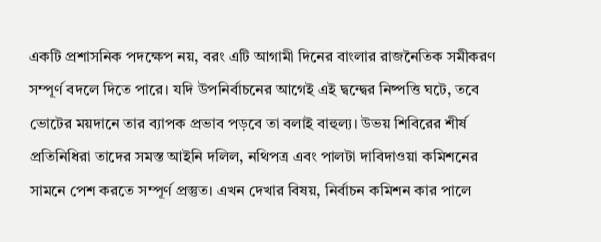একটি প্রশাসনিক পদক্ষেপ নয়, বরং এটি আগামী দিনের বাংলার রাজনৈতিক সমীকরণ সম্পূর্ণ বদলে দিতে পারে। যদি উপনির্বাচনের আগেই এই দ্বন্দ্বের নিষ্পত্তি ঘটে, তবে ভোটের ময়দানে তার ব্যাপক প্রভাব পড়বে তা বলাই বাহুল্য। উভয় শিবিরের শীর্ষ প্রতিনিধিরা তাদের সমস্ত আইনি দলিল, নথিপত্র এবং পালটা দাবিদাওয়া কমিশনের সামনে পেশ করতে সম্পূর্ণ প্রস্তুত। এখন দেখার বিষয়, নির্বাচন কমিশন কার পালে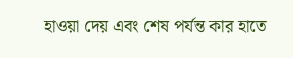হাওয়া দেয় এবং শেষ পর্যন্ত কার হাতে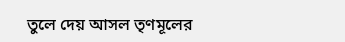তুলে দেয় আসল তৃণমূলের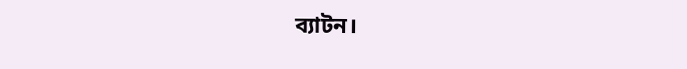ব্যাটন।